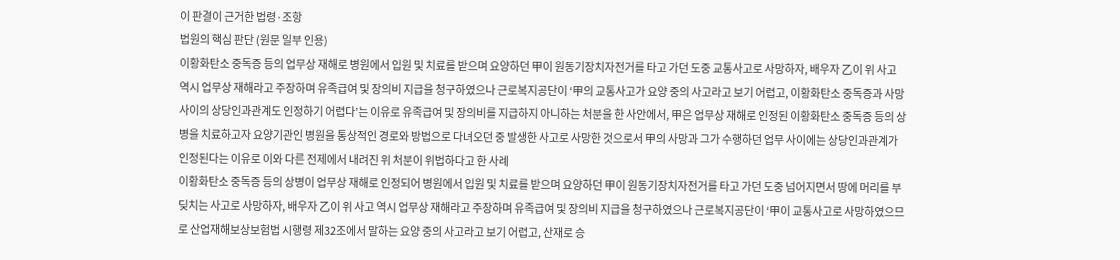이 판결이 근거한 법령·조항
법원의 핵심 판단 (원문 일부 인용)
이황화탄소 중독증 등의 업무상 재해로 병원에서 입원 및 치료를 받으며 요양하던 甲이 원동기장치자전거를 타고 가던 도중 교통사고로 사망하자, 배우자 乙이 위 사고 역시 업무상 재해라고 주장하며 유족급여 및 장의비 지급을 청구하였으나 근로복지공단이 ‘甲의 교통사고가 요양 중의 사고라고 보기 어렵고, 이황화탄소 중독증과 사망 사이의 상당인과관계도 인정하기 어렵다’는 이유로 유족급여 및 장의비를 지급하지 아니하는 처분을 한 사안에서, 甲은 업무상 재해로 인정된 이황화탄소 중독증 등의 상병을 치료하고자 요양기관인 병원을 통상적인 경로와 방법으로 다녀오던 중 발생한 사고로 사망한 것으로서 甲의 사망과 그가 수행하던 업무 사이에는 상당인과관계가 인정된다는 이유로 이와 다른 전제에서 내려진 위 처분이 위법하다고 한 사례
이황화탄소 중독증 등의 상병이 업무상 재해로 인정되어 병원에서 입원 및 치료를 받으며 요양하던 甲이 원동기장치자전거를 타고 가던 도중 넘어지면서 땅에 머리를 부딪치는 사고로 사망하자, 배우자 乙이 위 사고 역시 업무상 재해라고 주장하며 유족급여 및 장의비 지급을 청구하였으나 근로복지공단이 ‘甲이 교통사고로 사망하였으므로 산업재해보상보험법 시행령 제32조에서 말하는 요양 중의 사고라고 보기 어렵고, 산재로 승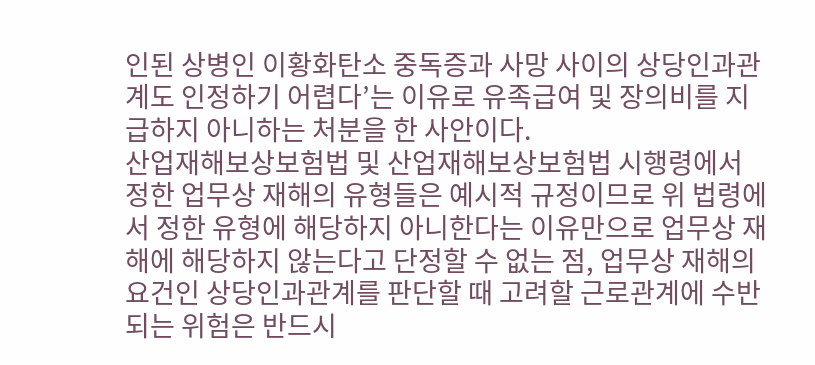인된 상병인 이황화탄소 중독증과 사망 사이의 상당인과관계도 인정하기 어렵다’는 이유로 유족급여 및 장의비를 지급하지 아니하는 처분을 한 사안이다.
산업재해보상보험법 및 산업재해보상보험법 시행령에서 정한 업무상 재해의 유형들은 예시적 규정이므로 위 법령에서 정한 유형에 해당하지 아니한다는 이유만으로 업무상 재해에 해당하지 않는다고 단정할 수 없는 점, 업무상 재해의 요건인 상당인과관계를 판단할 때 고려할 근로관계에 수반되는 위험은 반드시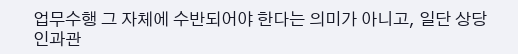업무수행 그 자체에 수반되어야 한다는 의미가 아니고, 일단 상당인과관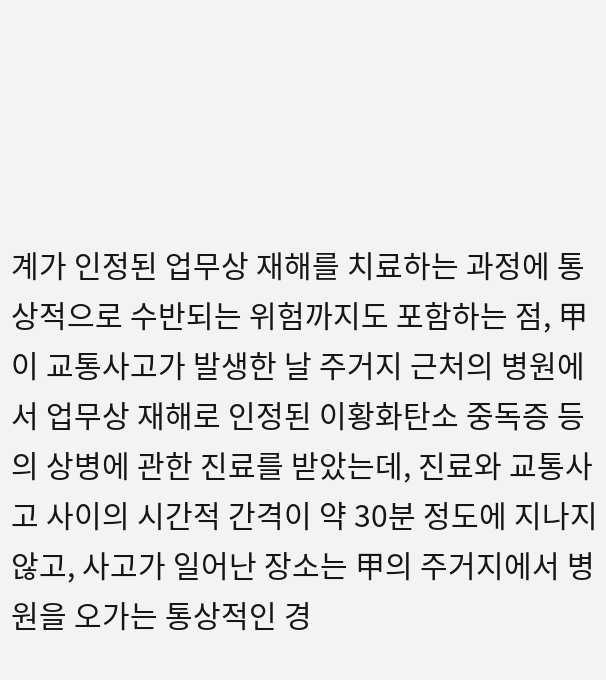계가 인정된 업무상 재해를 치료하는 과정에 통상적으로 수반되는 위험까지도 포함하는 점, 甲이 교통사고가 발생한 날 주거지 근처의 병원에서 업무상 재해로 인정된 이황화탄소 중독증 등의 상병에 관한 진료를 받았는데, 진료와 교통사고 사이의 시간적 간격이 약 30분 정도에 지나지 않고, 사고가 일어난 장소는 甲의 주거지에서 병원을 오가는 통상적인 경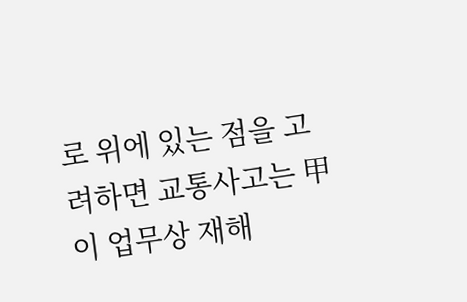로 위에 있는 점을 고려하면 교통사고는 甲이 업무상 재해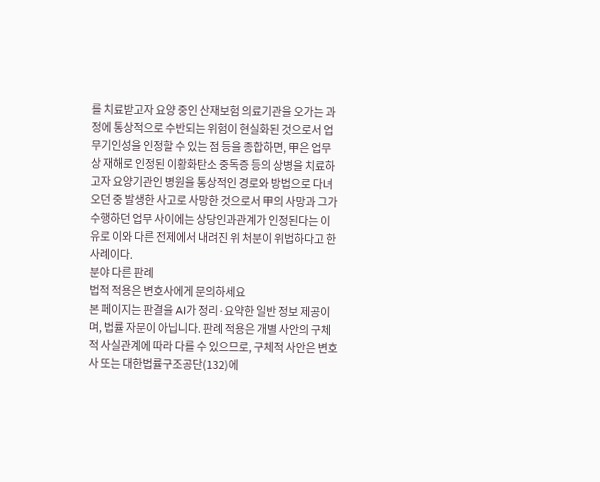를 치료받고자 요양 중인 산재보험 의료기관을 오가는 과정에 통상적으로 수반되는 위험이 현실화된 것으로서 업무기인성을 인정할 수 있는 점 등을 종합하면, 甲은 업무상 재해로 인정된 이황화탄소 중독증 등의 상병을 치료하고자 요양기관인 병원을 통상적인 경로와 방법으로 다녀오던 중 발생한 사고로 사망한 것으로서 甲의 사망과 그가 수행하던 업무 사이에는 상당인과관계가 인정된다는 이유로 이와 다른 전제에서 내려진 위 처분이 위법하다고 한 사례이다.
분야 다른 판례
법적 적용은 변호사에게 문의하세요
본 페이지는 판결을 AI가 정리·요약한 일반 정보 제공이며, 법률 자문이 아닙니다. 판례 적용은 개별 사안의 구체적 사실관계에 따라 다를 수 있으므로, 구체적 사안은 변호사 또는 대한법률구조공단(132)에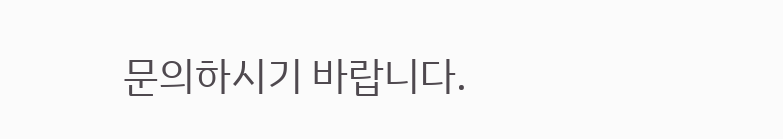문의하시기 바랍니다.